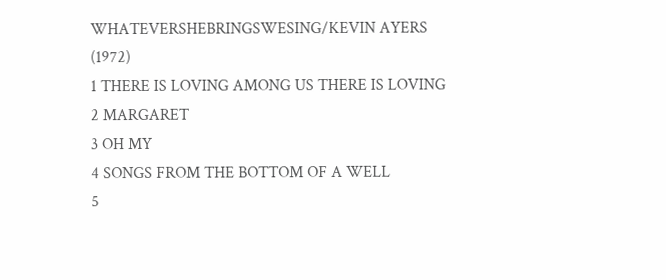WHATEVERSHEBRINGSWESING/KEVIN AYERS
(1972)
1 THERE IS LOVING AMONG US THERE IS LOVING
2 MARGARET
3 OH MY
4 SONGS FROM THE BOTTOM OF A WELL
5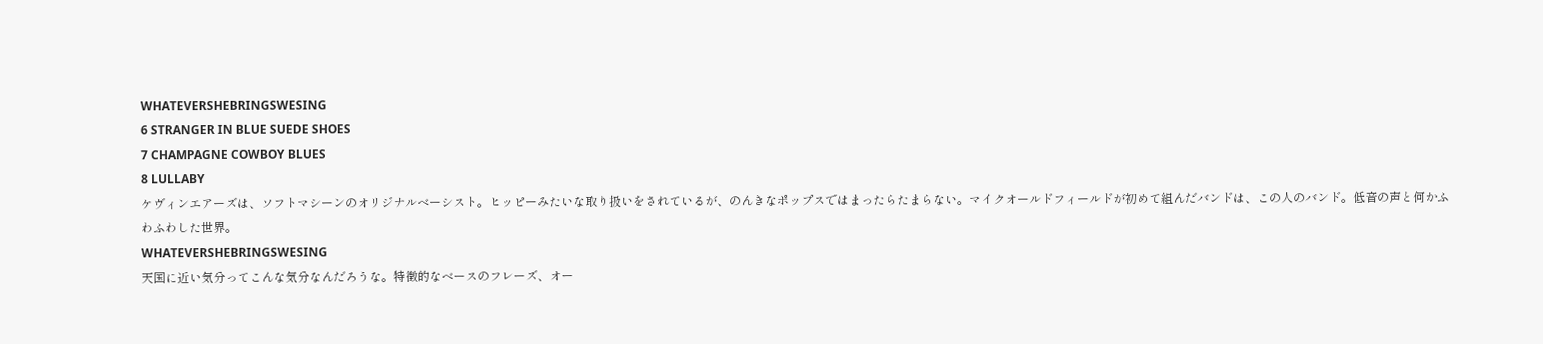WHATEVERSHEBRINGSWESING
6 STRANGER IN BLUE SUEDE SHOES
7 CHAMPAGNE COWBOY BLUES
8 LULLABY
ケヴィンエアーズは、ソフトマシーンのオリジナルベーシスト。ヒッピーみたいな取り扱いをされているが、のんきなポップスではまったらたまらない。マイクオールドフィールドが初めて組んだバンドは、この人のバンド。低音の声と何かふわふわした世界。
WHATEVERSHEBRINGSWESING
天国に近い気分ってこんな気分なんだろうな。特徴的なベースのフレーズ、オー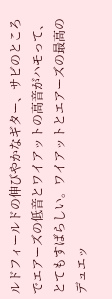ルドフィールドの伸びやかなギター、サビのところでエアーズの低音とワイアットの高音がハモって、とてもすばらしい。ワイアットとエアーズの最高のデュエッ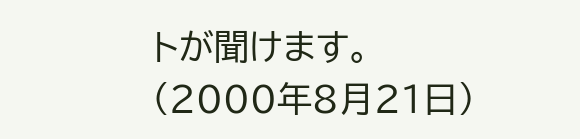トが聞けます。
(2000年8月21日)